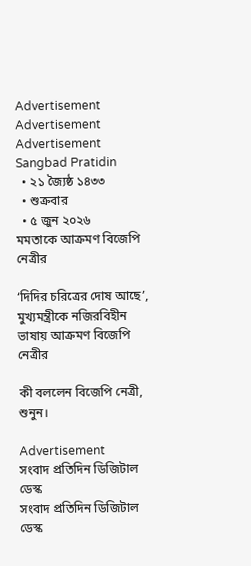Advertisement
Advertisement
Advertisement
Sangbad Pratidin
  • ২১ জ্যৈষ্ঠ ১৪৩৩
  • শুক্রবার
  • ৫ জুন ২০২৬
মমতাকে আক্রমণ বিজেপি নেত্রীর

‘দিদির চরিত্রের দোষ আছে’, মুখ্যমন্ত্রীকে নজিরবিহীন ভাষায় আক্রমণ বিজেপি নেত্রীর

কী বললেন বিজেপি নেত্রী, শুনুন।

Advertisement
সংবাদ প্রতিদিন ডিজিটাল ডেস্ক
সংবাদ প্রতিদিন ডিজিটাল ডেস্ক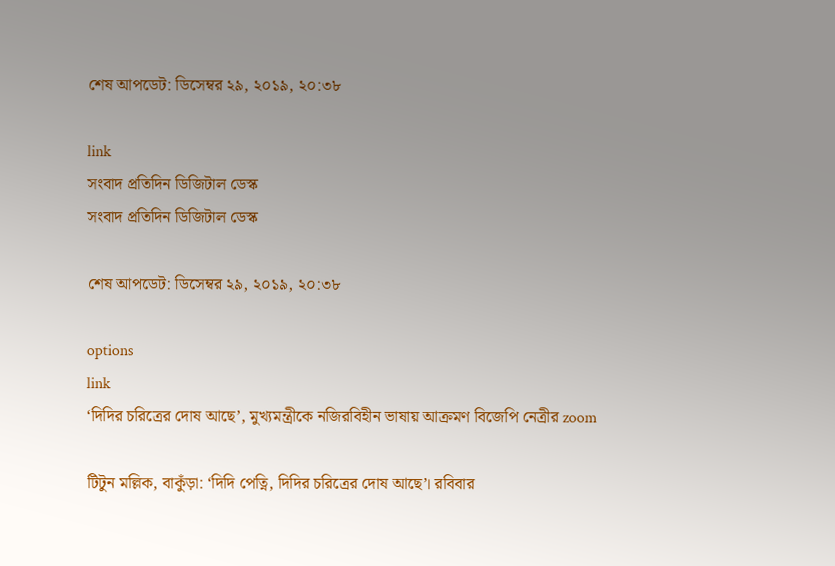শেষ আপডেট: ডিসেম্বর ২৯, ২০১৯, ২০:৩৮

link
সংবাদ প্রতিদিন ডিজিটাল ডেস্ক
সংবাদ প্রতিদিন ডিজিটাল ডেস্ক

শেষ আপডেট: ডিসেম্বর ২৯, ২০১৯, ২০:৩৮

options
link
‘দিদির চরিত্রের দোষ আছে’, মুখ্যমন্ত্রীকে নজিরবিহীন ভাষায় আক্রমণ বিজেপি নেত্রীর zoom

টিটুন মল্লিক, বাকুঁড়া: ‘দিদি পেত্নি, দিদির চরিত্রের দোষ আছে’। রবিবার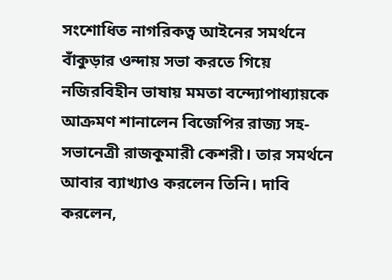সংশোধিত নাগরিকত্ব আইনের সমর্থনে বাঁকুড়ার ওন্দায় সভা করতে গিয়ে নজিরবিহীন ভাষায় মমতা বন্দ্যোপাধ্যায়কে আক্রমণ শানালেন বিজেপির রাজ্য সহ-সভানেত্রী রাজকুমারী কেশরী। তার সমর্থনে আবার ব্যাখ্যাও করলেন তিনি। দাবি করলেন,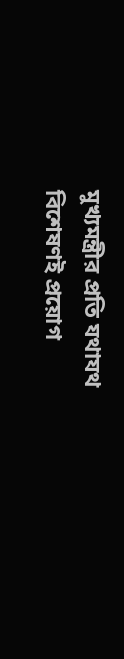মুখ্যমন্ত্রীর প্রতি যথাযথ বিশেষণই প্রয়োগ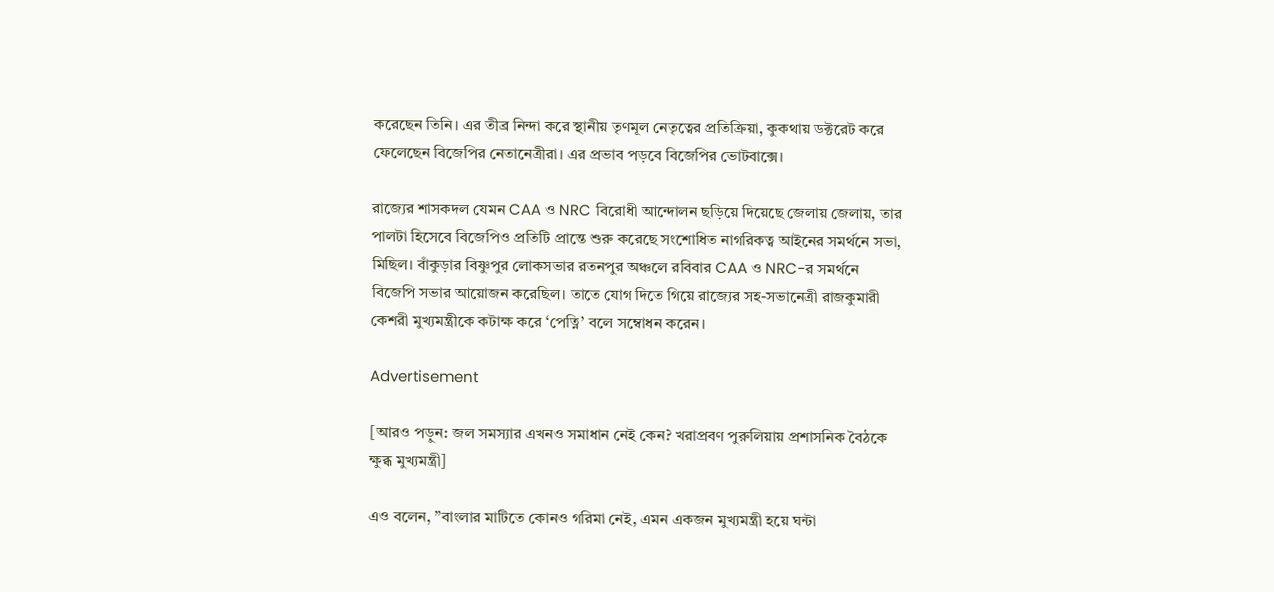করেছেন তিনি। এর তীব্র নিন্দা করে স্থানীয় তৃণমূল নেতৃত্বের প্রতিক্রিয়া, কুকথায় ডক্টরেট করে ফেলেছেন বিজেপির নেতানেত্রীরা। এর প্রভাব পড়বে বিজেপির ভোটবাক্সে।

রাজ্যের শাসকদল যেমন CAA ও NRC বিরোধী আন্দোলন ছড়িয়ে দিয়েছে জেলায় জেলায়, তার পালটা হিসেবে বিজেপিও প্রতিটি প্রান্তে শুরু করেছে সংশোধিত নাগরিকত্ব আইনের সমর্থনে সভা, মিছিল। বাঁকুড়ার বিষ্ণুপুর লোকসভার রতনপুর অঞ্চলে রবিবার CAA ও NRC-র সমর্থনে বিজেপি সভার আয়োজন করেছিল। তাতে যোগ দিতে গিয়ে রাজ্যের সহ-সভানেত্রী রাজকুমারী কেশরী মুখ্যমন্ত্রীকে কটাক্ষ করে ‘পেত্নি’ বলে সম্বোধন করেন।

Advertisement

[আরও পড়ুন: জল সমস্যার এখনও সমাধান নেই কেন? খরাপ্রবণ পুরুলিয়ায় প্রশাসনিক বৈঠকে ক্ষুব্ধ মুখ্যমন্ত্রী]

এও বলেন, ”বাংলার মাটিতে কোনও গরিমা নেই, এমন একজন মুখ্যমন্ত্রী হয়ে ঘন্টা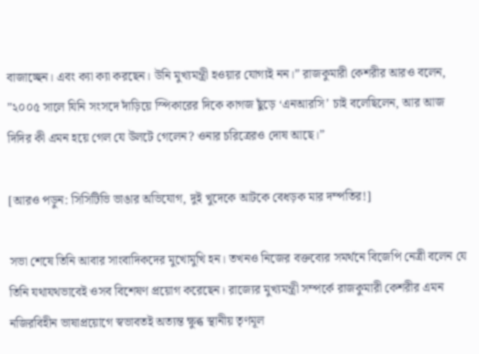বাজাচ্ছেন। এবং ক্যা ক্যা করছেন। উনি মুখ্যমন্ত্রী হওয়ার যোগ্যই নন।” রাজকুমারী কেশরীর আরও বলেন, ”২০০৫ সালে যিনি সংসদে দাঁড়িয়ে স্পিকারের দিকে কাগজ ছুঁড়ে ‘এনআরসি’ চাই বলেছিলেন, আর আজ দিদির কী এমন হয়ে গেল যে উলটে গেলেন? ওনার চরিত্রেরও দোষ আছে।”

[আরও পড়ুন: সিসিটিভি ভাঙার অভিযোগ, দুই খুদেকে আটকে বেধড়ক মার দম্পতির!]

সভা শেষে তিনি আবার সাংবাদিকদের মুখোমুখি হন। তখনও নিজের বক্তব্যের সমর্থনে বিজেপি নেত্রী বলেন যে তিনি যথাযথভাবেই ওসব বিশেষণ প্রয়োগ করেছেন। রাজ্যের মুখ্যমন্ত্রী সম্পর্কে রাজকুমারী কেশরীর এমন নজিরবিহীন ভাষাপ্রয়োগে স্বভাবতই অত্যন্ত ক্ষুব্ধ স্থানীয় তৃণমূল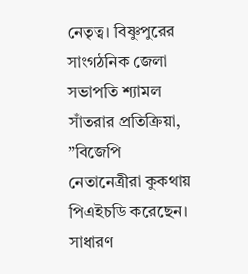নেতৃত্ব। বিষ্ণুপুরের সাংগঠনিক জেলা সভাপতি শ্যামল সাঁতরার প্রতিক্রিয়া, ”বিজেপি নেতানেত্রীরা কুকথায় পিএইচডি করেছেন। সাধারণ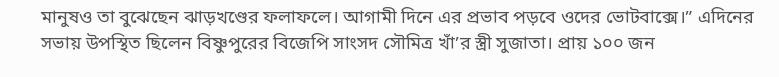মানুষও তা বুঝেছেন ঝাড়খণ্ডের ফলাফলে। আগামী দিনে এর প্রভাব পড়বে ওদের ভোটবাক্সে।” এদিনের সভায় উপস্থিত ছিলেন বিষ্ণুপুরের বিজেপি সাংসদ সৌমিত্র খাঁ’র স্ত্রী সুজাতা। প্রায় ১০০ জন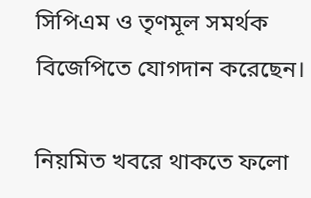সিপিএম ও তৃণমূল সমর্থক বিজেপিতে যোগদান করেছেন।

নিয়মিত খবরে থাকতে ফলো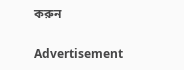করুন

Advertisement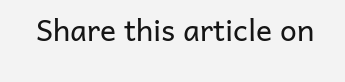Share this article on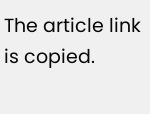The article link is copied.